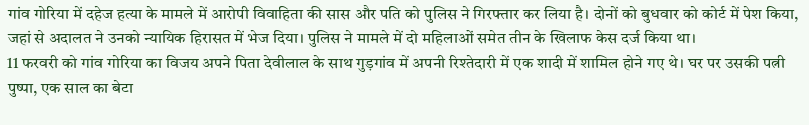गांव गोरिया में दहेज हत्या के मामले में आरोपी विवाहिता की सास और पति को पुलिस ने गिरफ्तार कर लिया है। दोनों को बुधवार को कोर्ट में पेश किया, जहां से अदालत ने उनको न्यायिक हिरासत में भेज दिया। पुलिस ने मामले में दो महिलाओं समेत तीन के खिलाफ केस दर्ज किया था।
11 फरवरी को गांव गोरिया का विजय अपने पिता देवीलाल के साथ गुड़गांव में अपनी रिश्तेदारी में एक शादी में शामिल होने गए थे। घर पर उसकी पत्नी पुष्पा, एक साल का बेटा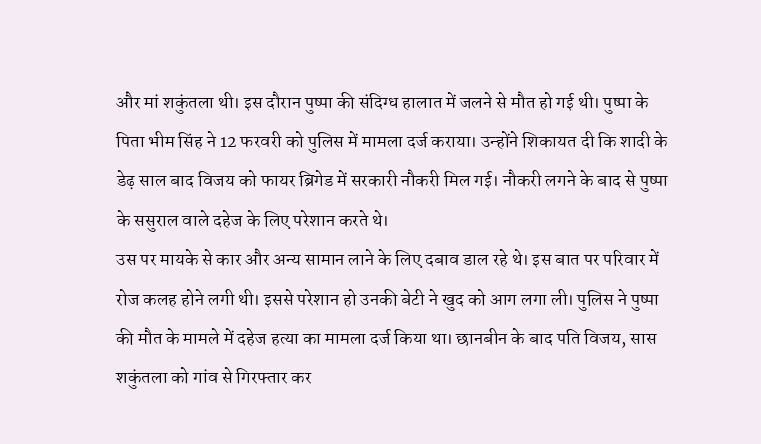और मां शकुंतला थी। इस दौरान पुष्पा की संदिग्ध हालात में जलने से मौत हो गई थी। पुष्पा के पिता भीम सिंह ने 12 फरवरी को पुलिस में मामला दर्ज कराया। उन्होंने शिकायत दी कि शादी के डेढ़ साल बाद विजय को फायर ब्रिगेड में सरकारी नौकरी मिल गई। नौकरी लगने के बाद से पुष्पा के ससुराल वाले दहेज के लिए परेशान करते थे।
उस पर मायके से कार और अन्य सामान लाने के लिए दबाव डाल रहे थे। इस बात पर परिवार में रोज कलह होने लगी थी। इससे परेशान हो उनकी बेटी ने खुद को आग लगा ली। पुलिस ने पुष्पा की मौत के मामले में दहेज हत्या का मामला दर्ज किया था। छानबीन के बाद पति विजय, सास शकुंतला को गांव से गिरफ्तार कर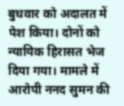बुधवार को अदालत में पेश किया। दोनों को न्यायिक हिरासत भेज दिया गया। मामले में आरोपी ननद सुमन की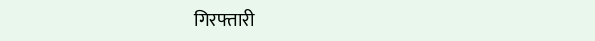गिरफ्तारी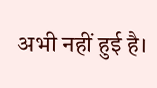अभी नहीं हुई है।